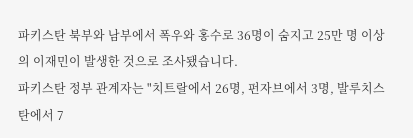파키스탄 북부와 남부에서 폭우와 홍수로 36명이 숨지고 25만 명 이상의 이재민이 발생한 것으로 조사됐습니다.
파키스탄 정부 관계자는 "치트랄에서 26명, 펀자브에서 3명, 발루치스탄에서 7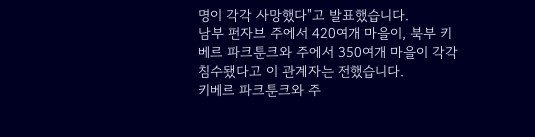명이 각각 사망했다"고 발표했습니다.
남부 펀자브 주에서 420여개 마을이, 북부 키베르 파크툰크와 주에서 350여개 마을이 각각 침수됐다고 이 관계자는 전했습니다.
키베르 파크툰크와 주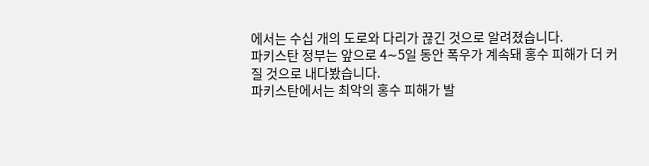에서는 수십 개의 도로와 다리가 끊긴 것으로 알려졌습니다.
파키스탄 정부는 앞으로 4∼5일 동안 폭우가 계속돼 홍수 피해가 더 커질 것으로 내다봤습니다.
파키스탄에서는 최악의 홍수 피해가 발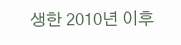생한 2010년 이후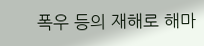폭우 등의 재해로 해마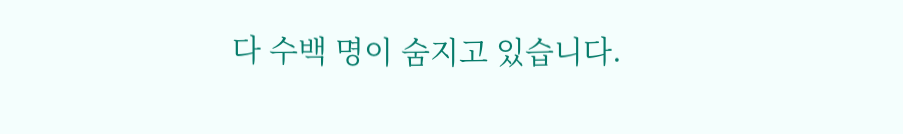다 수백 명이 숨지고 있습니다.